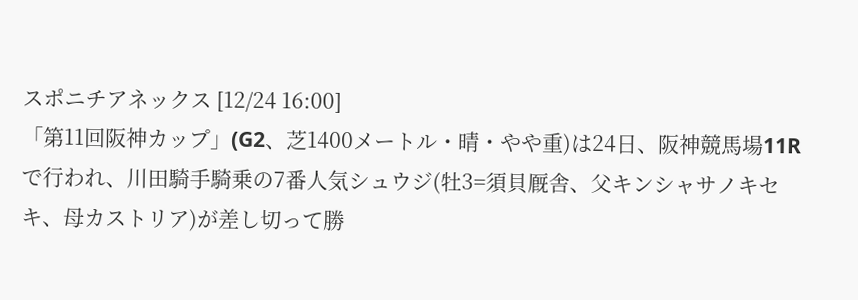スポニチアネックス [12/24 16:00]
「第11回阪神カップ」(G2、芝1400メートル・晴・やや重)は24日、阪神競馬場11Rで行われ、川田騎手騎乗の7番人気シュウジ(牡3=須貝厩舎、父キンシャサノキセキ、母カストリア)が差し切って勝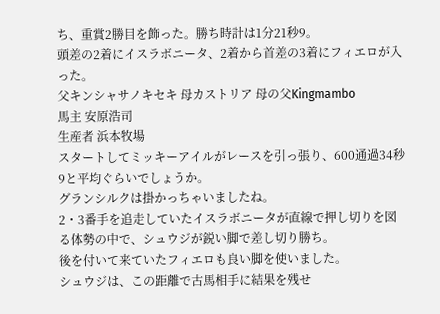ち、重賞2勝目を飾った。勝ち時計は1分21秒9。
頭差の2着にイスラボニータ、2着から首差の3着にフィエロが入った。
父キンシャサノキセキ 母カストリア 母の父Kingmambo
馬主 安原浩司
生産者 浜本牧場
スタートしてミッキーアイルがレースを引っ張り、600通過34秒9と平均ぐらいでしょうか。
グランシルクは掛かっちゃいましたね。
2・3番手を追走していたイスラボニータが直線で押し切りを図る体勢の中で、シュウジが鋭い脚で差し切り勝ち。
後を付いて来ていたフィエロも良い脚を使いました。
シュウジは、この距離で古馬相手に結果を残せ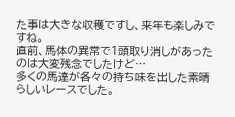た事は大きな収穫ですし、来年も楽しみですね。
直前、馬体の異常で1頭取り消しがあったのは大変残念でしたけど…
多くの馬達が各々の持ち味を出した素晴らしいレースでした。